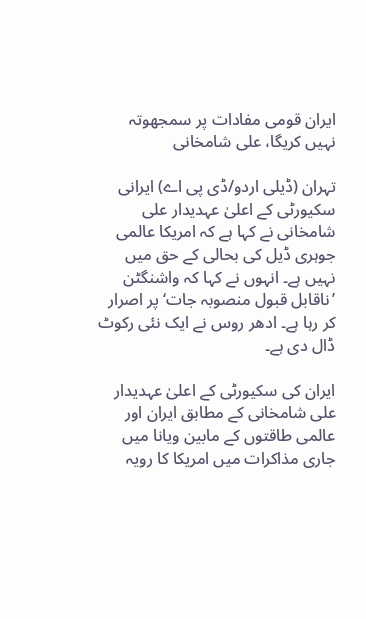ایران قومی مفادات پر سمجھوتہ نہیں کریگا، علی شامخانی

تہران (ڈیلی اردو/ڈی پی اے) ایرانی سکیورٹی کے اعلیٰ عہدیدار علی شامخانی نے کہا ہے کہ امریکا عالمی جوہری ڈیل کی بحالی کے حق میں نہیں ہے۔ انہوں نے کہا کہ واشنگٹن ’ناقابل قبول منصوبہ جات‘ پر اصرار کر رہا ہے۔ ادھر روس نے ایک نئی رکوٹ ڈال دی ہے۔

ایران کی سکیورٹی کے اعلیٰ عہدیدار علی شامخانی کے مطابق ایران اور عالمی طاقتوں کے مابین ویانا میں جاری مذاکرات میں امریکا کا رویہ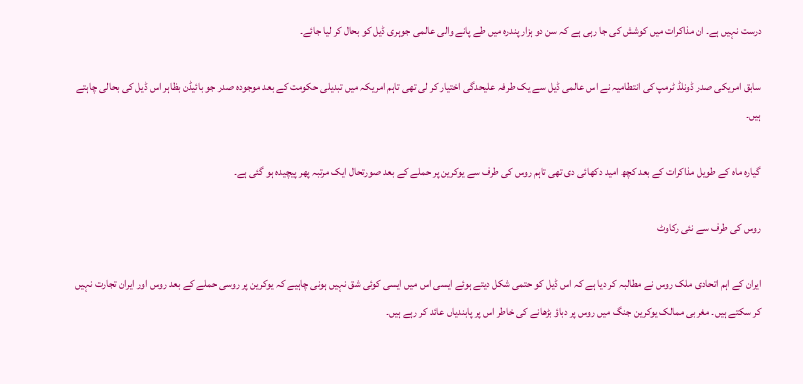درست نہیں ہے۔ ان مذاکرات میں کوشش کی جا رہی ہے کہ سن دو ہزار پندرہ میں طے پانے والی عالمی جوہری ڈیل کو بحال کر لیا جائے۔

سابق امریکی صدر ڈونلڈ ٹرمپ کی انتطامیہ نے اس عالمی ڈیل سے یک طرفہ علیحدگی اختیار کر لی تھی تاہم امریکہ میں تبدیلی حکومت کے بعد موجودہ صدر جو بائیڈن بظاہر اس ڈیل کی بحالی چاہتے ہیں۔

گیارہ ماہ کے طویل مذاکرات کے بعد کچھ امید دکھائی دی تھی تاہم روس کی طرف سے یوکرین پر حملے کے بعد صورتحال ایک مرتبہ پھر پیچیدہ ہو گئی ہے۔

روس کی طرف سے نئی رکاوٹ

ایران کے اہم اتحادی ملک روس نے مطالبہ کر دیا ہے کہ اس ڈیل کو حتمی شکل دیتے ہوئے ایسی اس میں ایسی کوئی شق نہیں ہونی چاہیے کہ یوکرین پر روسی حملے کے بعد روس اور ایران تجارت نہیں کر سکتے ہیں۔ مغربی ممالک یوکرین جنگ میں روس پر دباؤ بڑھانے کی خاطر اس پر پابندیاں عائد کر رہے ہیں۔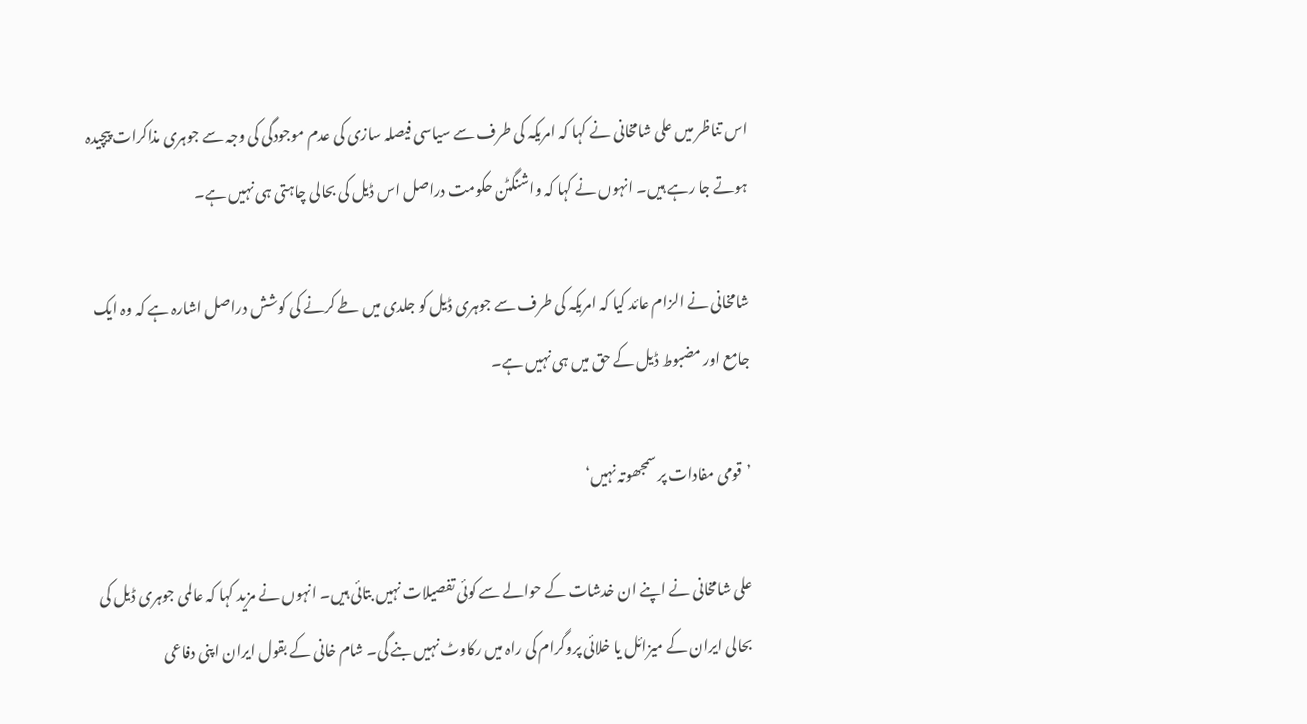اس تناظر میں علی شامخانی نے کہا کہ امریکہ کی طرف سے سیاسی فیصلہ سازی کی عدم موجودگی کی وجہ سے جوہری مذاکرات پیچیدہ ہوتے جا رہے ہیں۔ انہوں نے کہا کہ واشنگٹن حکومت دراصل اس ڈیل کی بحالی چاہتی ہی نہیں ہے۔

شامخانی نے الزام عائد کیا کہ امریکہ کی طرف سے جوہری ڈیل کو جلدی میں طے کرنے کی کوشش دراصل اشارہ ہے کہ وہ ایک جامع اور مضبوط ڈیل کے حق میں ہی نہیں ہے۔

’قومی مفادات پر سمجھوتہ نہیں‘

علی شامخانی نے اپنے ان خدشات کے حوالے سے کوئی تفصیلات نہیں بتائی ہیں۔ انہوں نے مزید کہا کہ عالمی جوہری ڈیل کی بحالی ایران کے میزائل یا خلائی پروگرام کی راہ میں رکاوٹ نہیں بنے گی۔ شام خانی کے بقول ایران اپنی دفاعی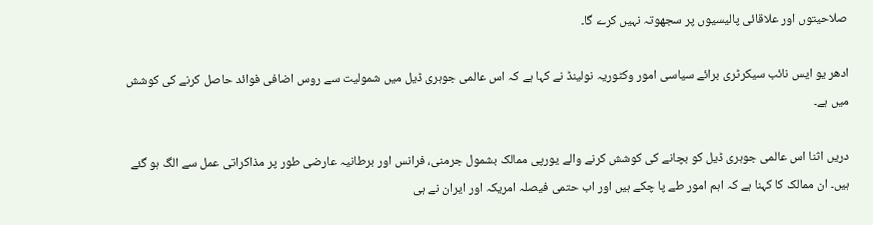صلاحیتوں اور علاقائی پالیسیوں پر سجھوتہ نہیں کرے گا۔

ادھر یو ایس نائب سیکرٹری برائے سیاسی امور وکٹوریہ نولینڈ نے کہا ہے کہ اس عالمی جوہری ڈیل میں شمولیت سے روس اضافی فوائد حاصل کرنے کی کوشش میں ہے۔

دریں اثنا اس عالمی جوہری ڈیل کو بچانے کی کوشش کرنے والے یورپی ممالک بشمول جرمنی، فرانس اور برطانیہ عارضی طور پر مذاکراتی عمل سے الگ ہو گئے ہیں۔ ان ممالک کا کہنا ہے کہ اہم امور طے پا چکے ہیں اور اب حتمی فیصلہ امریکہ اور ایران نے ہی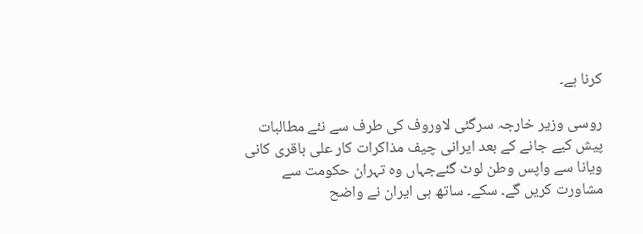کرنا ہے۔

روسی وزیر خارجہ سرگئی لاوروف کی طرف سے نئے مطالبات پیش کیے جانے کے بعد ایرانی چیف مذاکرات کار علی باقری کانی ویانا سے واپس وطن لوٹ گئےجہاں وہ تہران حکومت سے مشاورت کریں گے۔ سکے۔ ساتھ ہی ایران نے واضح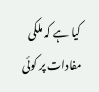کیا ہے کہ ملکی مفادات پر کوئی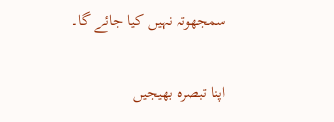سمجھوتہ نہیں کیا جائے گا۔

اپنا تبصرہ بھیجیں